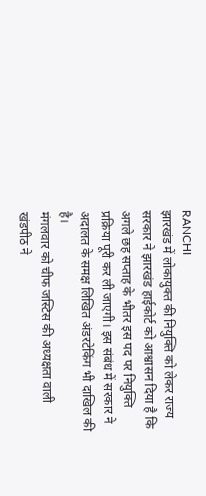RANCHI
झारखंड में लोकायुक्त की नियुक्ति को लेकर राज्य सरकार ने झारखंड हाईकोर्ट को आश्वासन दिया है कि अगले छह सप्ताह के भीतर इस पद पर नियुक्ति प्रक्रिया पूरी कर ली जाएगी। इस संबंध में सरकार ने अदालत के समक्ष लिखित अंडरटेकिंग भी दाखिल की है।
मंगलवार को चीफ जस्टिस की अध्यक्षता वाली खंडपीठ ने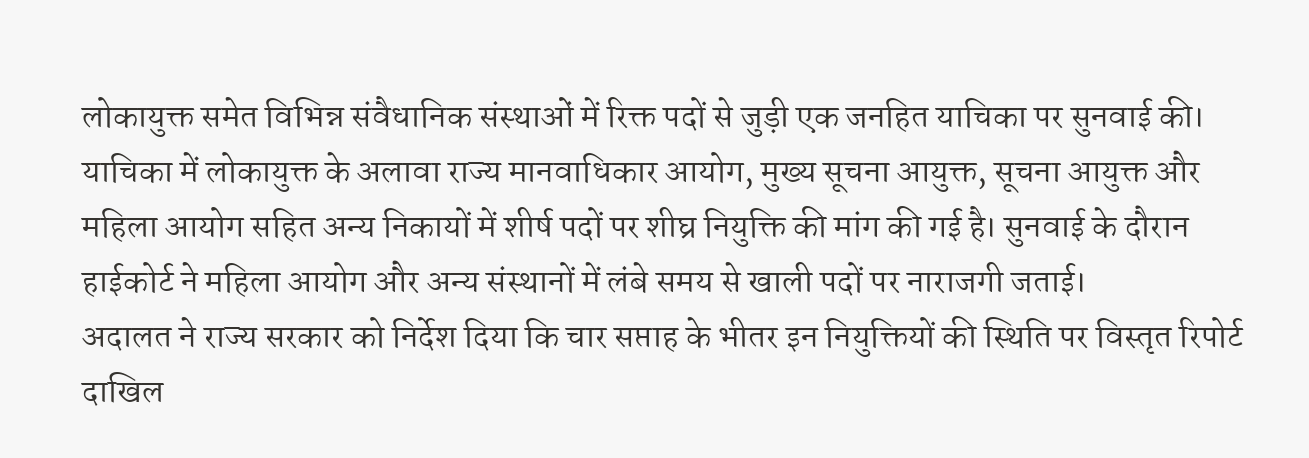लोकायुक्त समेत विभिन्न संवैधानिक संस्थाओं में रिक्त पदों से जुड़ी एक जनहित याचिका पर सुनवाई की। याचिका में लोकायुक्त के अलावा राज्य मानवाधिकार आयोग, मुख्य सूचना आयुक्त, सूचना आयुक्त और महिला आयोग सहित अन्य निकायों में शीर्ष पदों पर शीघ्र नियुक्ति की मांग की गई है। सुनवाई के दौरान हाईकोर्ट ने महिला आयोग और अन्य संस्थानों में लंबे समय से खाली पदों पर नाराजगी जताई।
अदालत ने राज्य सरकार को निर्देश दिया कि चार सप्ताह के भीतर इन नियुक्तियों की स्थिति पर विस्तृत रिपोर्ट दाखिल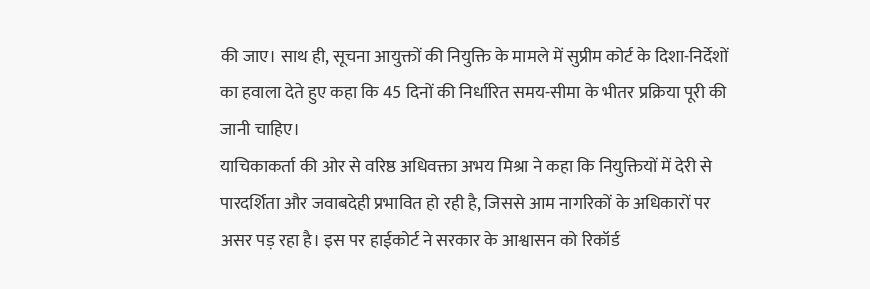की जाए। साथ ही, सूचना आयुक्तों की नियुक्ति के मामले में सुप्रीम कोर्ट के दिशा-निर्देशों का हवाला देते हुए कहा कि 45 दिनों की निर्धारित समय-सीमा के भीतर प्रक्रिया पूरी की जानी चाहिए।
याचिकाकर्ता की ओर से वरिष्ठ अधिवक्ता अभय मिश्रा ने कहा कि नियुक्तियों में देरी से पारदर्शिता और जवाबदेही प्रभावित हो रही है, जिससे आम नागरिकों के अधिकारों पर असर पड़ रहा है। इस पर हाईकोर्ट ने सरकार के आश्वासन को रिकॉर्ड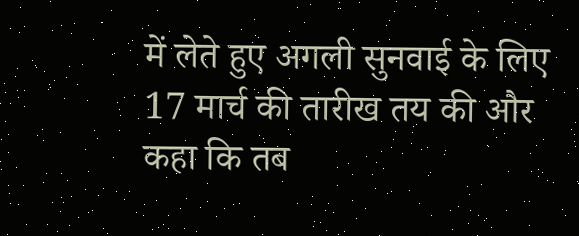में लेते हुए अगली सुनवाई के लिए 17 मार्च की तारीख तय की और कहा कि तब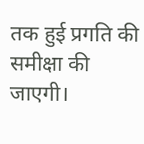तक हुई प्रगति की समीक्षा की जाएगी।